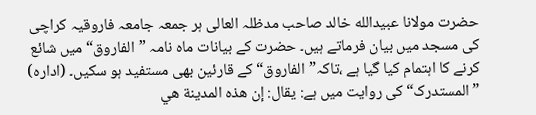حضرت مولانا عبیدالله خالد صاحب مدظلہ العالی ہر جمعہ جامعہ فاروقیہ کراچی کی مسجد میں بیان فرماتے ہیں۔ حضرت کے بیانات ماہ نامہ ”الفاروق“ میں شائع کرنے کا اہتمام کیا گیا ہے ،تاکہ”الفاروق“ کے قارئین بھی مستفید ہو سکیں۔ (ادارہ)
” المستدرک“ کی روایت میں ہے: یقال: إن ھذہ المدینة ھي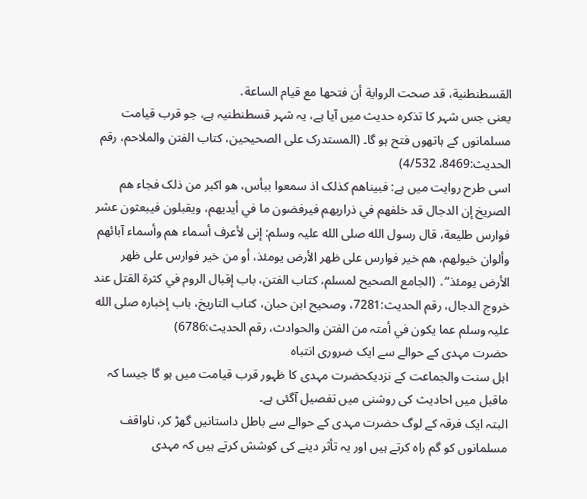القسطنطنیة، قد صحت الروایة أن فتحھا مع قیام الساعة․
یعنی جس شہر کا تذکرہ حدیث میں آیا ہے، یہ شہر قسطنطنیہ ہے، جو قرب قیامت مسلمانوں کے ہاتھوں فتح ہو گا۔ (المستدرک علی الصحیحین، کتاب الفتن والملاحم، رقم الحدیث:8469، 4/532)
اسی طرح روایت میں ہے: فبیناھم کذلک اذ سمعوا ببأس، ھو اکبر من ذلک فجاء ھم الصریخ إن الدجال قد خلفھم في ذراریھم فیرفضون ما في أیدیھم، ویقبلون فیبعثون عشر فوارس طلیعة، قال رسول الله صلی الله علیہ وسلم: إنی لأعرف أسماء ھم وأسماء آبائھم وألوان خیولھم، ھم خیر فوارس علی ظھر الأرض یومئذ، أو من خیر فوارس علی ظھر الأرض یومئذ“․ (الجامع الصحیح لمسلم، کتاب الفتن، باب إقبال الروم في کثرة القتل عند خروج الدجال، رقم الحدیث:7281، وصحیح ابن حبان، کتاب التاریخ، باب إخبارہ صلی الله علیہ وسلم عما یکون في أمتہ من الفتن والحوادث، رقم الحدیث:6786)
حضرت مہدی کے حوالے سے ایک ضروری انتباہ
اہل سنت والجماعت کے نزدیکحضرت مہدی کا ظہور قرب قیامت میں ہو گا جیسا کہ ماقبل میں احادیث کی روشنی میں تفصیل آگئی ہے۔
البتہ ایک فرقہ کے لوگ حضرت مہدی کے حوالے سے باطل داستانیں گھڑ کر، ناواقف مسلمانوں کو گم راہ کرتے ہیں اور یہ تأثر دینے کی کوشش کرتے ہیں کہ مہدی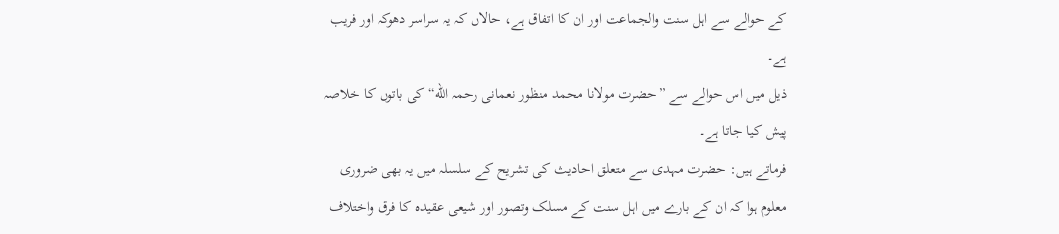کے حوالے سے اہل سنت والجماعت اور ان کا اتفاق ہے، حالاں کہ یہ سراسر دھوکہ اور فریب ہے۔
ذیل میں اس حوالے سے ”حضرت مولانا محمد منظور نعمانی رحمہ الله“ کی باتوں کا خلاصہ پیش کیا جاتا ہے۔
فرماتے ہیں: حضرت مہدی سے متعلق احادیث کی تشریح کے سلسلہ میں یہ بھی ضروری معلوم ہوا کہ ان کے بارے میں اہل سنت کے مسلک وتصور اور شیعی عقیدہ کا فرق واختلاف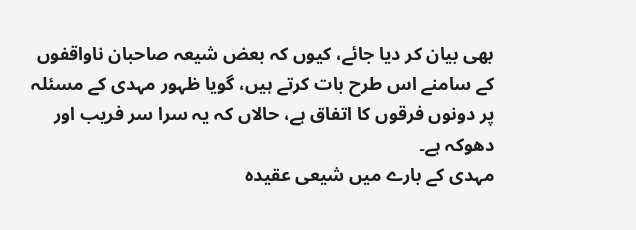بھی بیان کر دیا جائے، کیوں کہ بعض شیعہ صاحبان ناواقفوں کے سامنے اس طرح بات کرتے ہیں، گویا ظہور مہدی کے مسئلہ پر دونوں فرقوں کا اتفاق ہے، حالاں کہ یہ سرا سر فریب اور دھوکہ ہے۔
مہدی کے بارے میں شیعی عقیدہ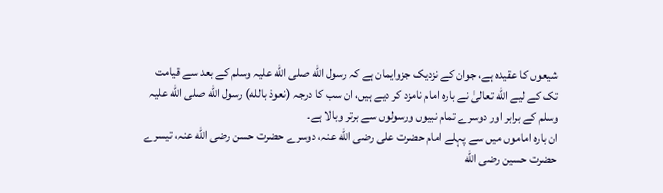شیعوں کا عقیدہ ہے، جوان کے نزدیک جزوایمان ہے کہ رسول الله صلی الله علیہ وسلم کے بعد سے قیامت تک کے لیے الله تعالیٰ نے بارہ امام نامزد کر دیے ہیں، ان سب کا درجہ (نعوذ بالله) رسول الله صلی الله علیہ وسلم کے برابر اور دوسرے تمام نبیوں ورسولوں سے برتر وبالا ہے۔
ان بارہ اماموں میں سے پہلے امام حضرت علی رضی الله عنہ، دوسرے حضرت حسن رضی الله عنہ، تیسرے حضرت حسین رضی الله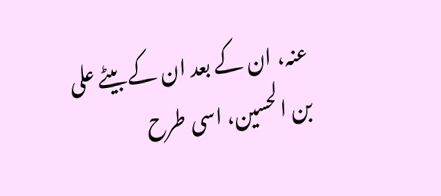عنہ، ان کے بعد ان کے بیٹے علی بن الحسین، اسی طرح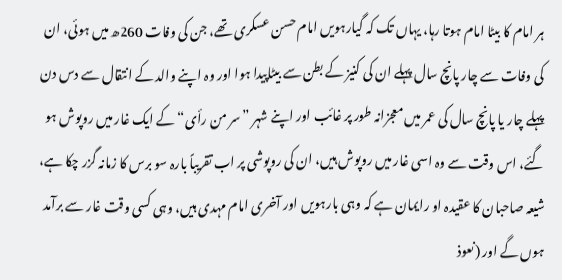ہر امام کا بیٹا امام ہوتا رہا، یہاں تک کہ گیارہویں امام حسن عسکری تھے، جن کی وفات 260ھ میں ہوئی، ان کی وفات سے چار پانچ سال پہلے ان کی کنیز کے بطن سے بیٹاپیدا ہوا اور وہ اپنے والد کے انتقال سے دس دن پہلے چار یا پانچ سال کی عمر میں معجزانہ طور پر غائب اور اپنے شہر ”سر من رأی“ کے ایک غار میں روپوش ہو گئے، اس وقت سے وہ اسی غار میں روپوش ہیں، ان کی روپوشی پر اب تقریباً بارہ سو برس کا زمانہ گزر چکا ہے، شیعہ صاحبان کا عقیدہ او رایمان ہے کہ وہی بارہویں اور آخری امام مہدی ہیں، وہی کسی وقت غار سے برآمد ہوں گے اور (نعوذ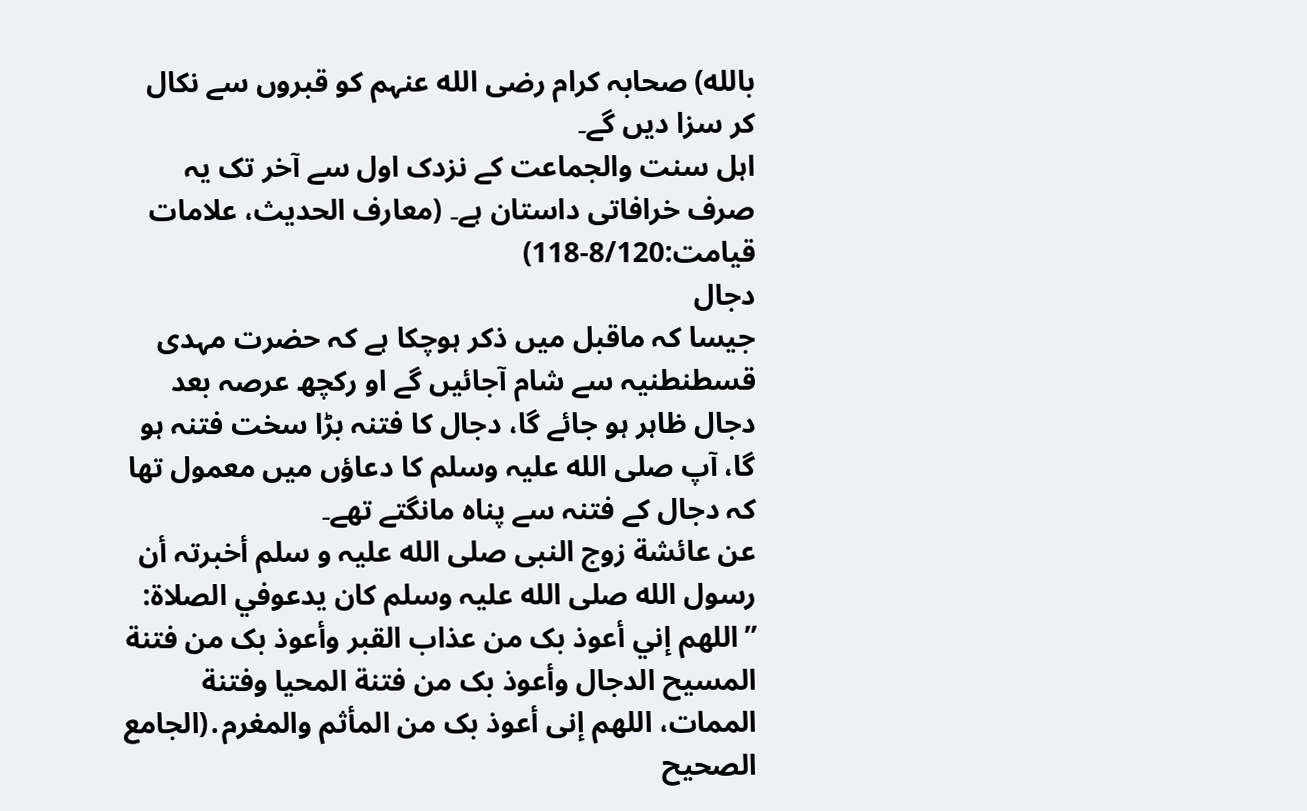بالله) صحابہ کرام رضی الله عنہم کو قبروں سے نکال کر سزا دیں گے۔
اہل سنت والجماعت کے نزدک اول سے آخر تک یہ صرف خرافاتی داستان ہے۔ (معارف الحدیث، علامات قیامت:8/120-118)
دجال
جیسا کہ ماقبل میں ذکر ہوچکا ہے کہ حضرت مہدی قسطنطنیہ سے شام آجائیں گے او رکچھ عرصہ بعد دجال ظاہر ہو جائے گا، دجال کا فتنہ بڑا سخت فتنہ ہو گا، آپ صلی الله علیہ وسلم کا دعاؤں میں معمول تھا کہ دجال کے فتنہ سے پناہ مانگتے تھے۔
عن عائشة زوج النبی صلی الله علیہ و سلم أخبرتہ أن رسول الله صلی الله علیہ وسلم کان یدعوفي الصلاة: ”اللھم إني أعوذ بک من عذاب القبر وأعوذ بک من فتنة المسیح الدجال وأعوذ بک من فتنة المحیا وفتنة الممات، اللھم إنی أعوذ بک من المأثم والمغرم․(الجامع الصحیح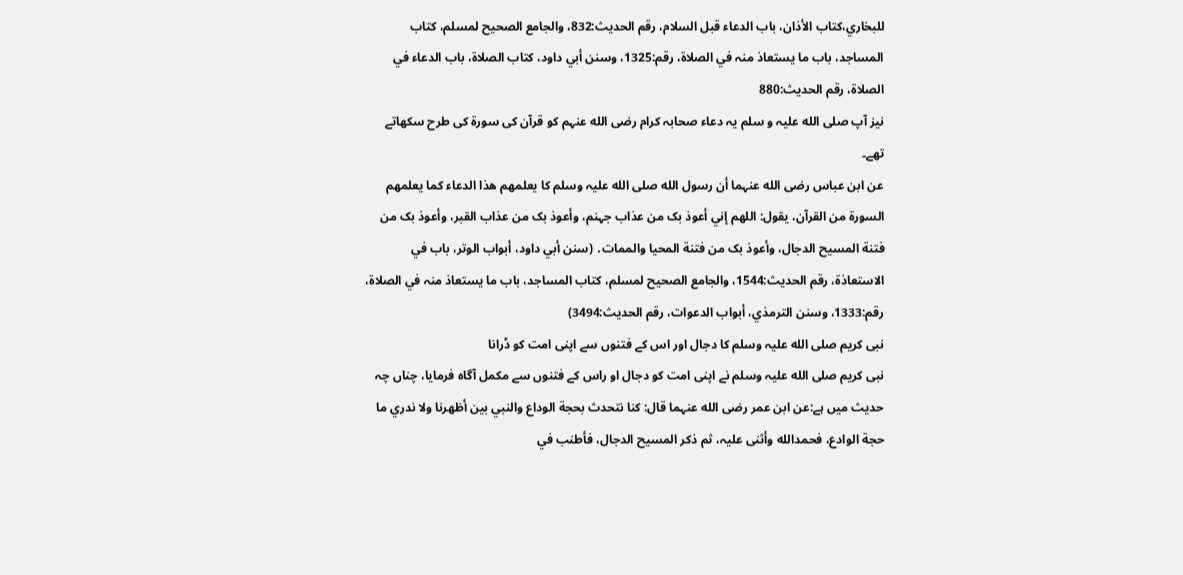للبخاري،کتاب الأذان، باب الدعاء قبل السلام، رقم الحدیث:832، والجامع الصحیح لمسلم، کتاب المساجد، باب ما یستعاذ منہ في الصلاة، رقم:1325، وسنن أبي داود، کتاب الصلاة، باب الدعاء في الصلاة، رقم الحدیث:880
نیز آپ صلی الله علیہ و سلم یہ دعاء صحابہ کرام رضی الله عنہم کو قرآن کی سورة کی طرح سکھاتے تھے۔
عن ابن عباس رضی الله عنہما أن رسول الله صلی الله علیہ وسلم کا یعلمھم ھذا الدعاء کما یعلمھم السورة من القرآن، یقول: اللھم إني أعوذ بک من عذاب جہنم، وأعوذ بک من عذاب القبر، وأعوذ بک من فتنة المسیح الدجال، وأعوذ بک من فتنة المحیا والممات․ (سنن أبي داود، أبواب الوتر، باب في الاستعاذة، رقم الحدیث:1544، والجامع الصحیح لمسلم، کتاب المساجد، باب ما یستعاذ منہ في الصلاة، رقم:1333، وسنن الترمذي، أبواب الدعوات، رقم الحدیث:3494)
نبی کریم صلی الله علیہ وسلم کا دجال اور اس کے فتنوں سے اپنی امت کو ڈرانا
نبی کریم صلی الله علیہ وسلم نے اپنی امت کو دجال او راس کے فتنوں سے مکمل آگاہ فرمایا، چناں چہ حدیث میں ہے:عن ابن عمر رضی الله عنہما قال: کنا نتحدث بحجة الوداع والنبي بین أظھرنا ولا ندري ما حجة الوادع، فحمدالله وأثنی علیہ، ثم ذکر المسیح الدجال، فأطنب في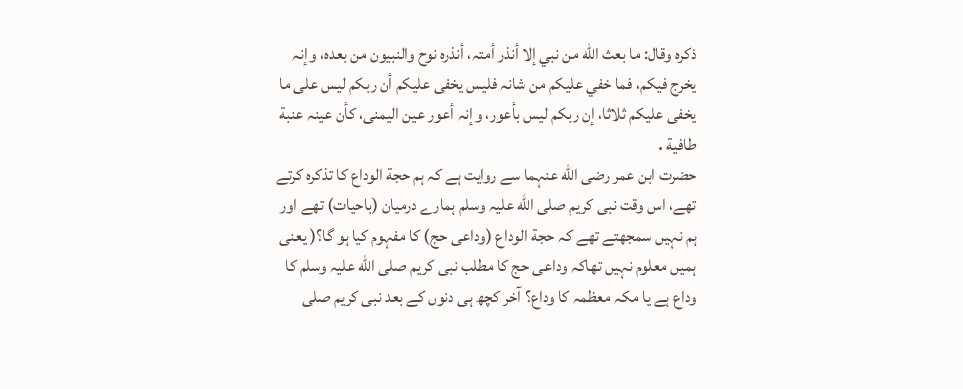ذکرہ وقال: ما بعث الله من نبي إلا أنذر أمتہ، أنذرہ نوح والنبیون من بعدہ، وإنہ یخرج فیکم، فما خفي علیکم من شانہ فلیس یخفی علیکم أن ربکم لیس علی ما یخفی علیکم ثلاثا، إن ربکم لیس بأعور، وإنہ أعور عین الیمنی، کأن عینہ عنبة طافیة․
حضرت ابن عمر رضی الله عنہما سے روایت ہے کہ ہم حجة الوداع کا تذکرہ کرتے تھے، اس وقت نبی کریم صلی الله علیہ وسلم ہمارے درمیان (باحیات) تھے اور ہم نہیں سمجھتے تھے کہ حجة الوداع (وداعی حج) کا مفہوم کیا ہو گا؟( یعنی ہمیں معلوم نہیں تھاکہ وداعی حج کا مطلب نبی کریم صلی الله علیہ وسلم کا وداع ہے یا مکہ معظمہ کا وداع؟ آخر کچھ ہی دنوں کے بعد نبی کریم صلی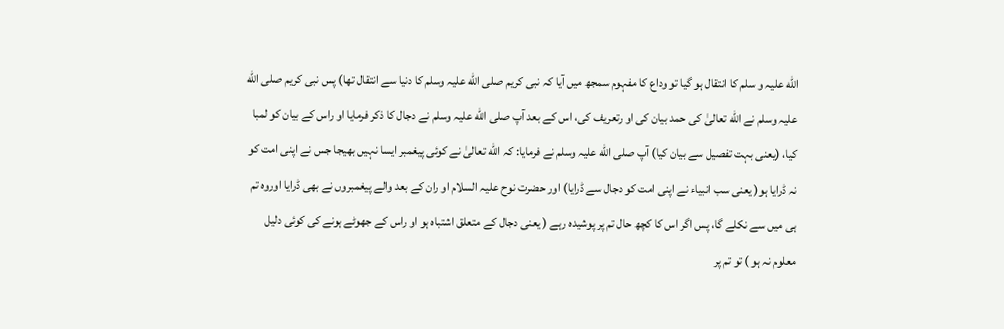الله علیہ و سلم کا انتقال ہو گیا تو وداع کا مفہوم سمجھ میں آیا کہ نبی کریم صلی الله علیہ وسلم کا دنیا سے انتقال تھا) پس نبی کریم صلی الله علیہ وسلم نے الله تعالیٰ کی حمد بیان کی او رتعریف کی، اس کے بعد آپ صلی الله علیہ وسلم نے دجال کا ذکر فرمایا او راس کے بیان کو لمبا کیا، (یعنی بہت تفصیل سے بیان کیا) آپ صلی الله علیہ وسلم نے فرمایا: کہ الله تعالیٰ نے کوئی پیغمبر ایسا نہیں بھیجا جس نے اپنی امت کو نہ ڈرایا ہو( یعنی سب انبیاء نے اپنی امت کو دجال سے ڈرایا) اور حضرت نوح علیہ السلام او ران کے بعد والے پیغمبروں نے بھی ڈرایا اوروہ تم ہی میں سے نکلے گا، پس اگر اس کا کچھ حال تم پر پوشیدہ رہے ( یعنی دجال کے متعلق اشتباہ ہو او راس کے جھوٹے ہونے کی کوئی دلیل معلوم نہ ہو ) تو تم پر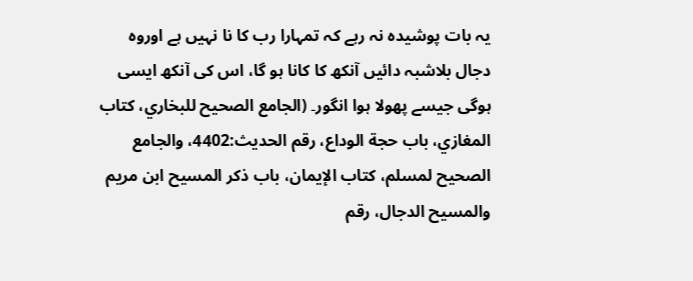یہ بات پوشیدہ نہ رہے کہ تمہارا رب کا نا نہیں ہے اوروہ دجال بلاشبہ دائیں آنکھ کا کانا ہو گا، اس کی آنکھ ایسی ہوگی جیسے پھولا ہوا انگور۔ (الجامع الصحیح للبخاري، کتاب المغازي، باب حجة الوداع، رقم الحدیث:4402، والجامع الصحیح لمسلم، کتاب الإیمان، باب ذکر المسیح ابن مریم والمسیح الدجال، رقم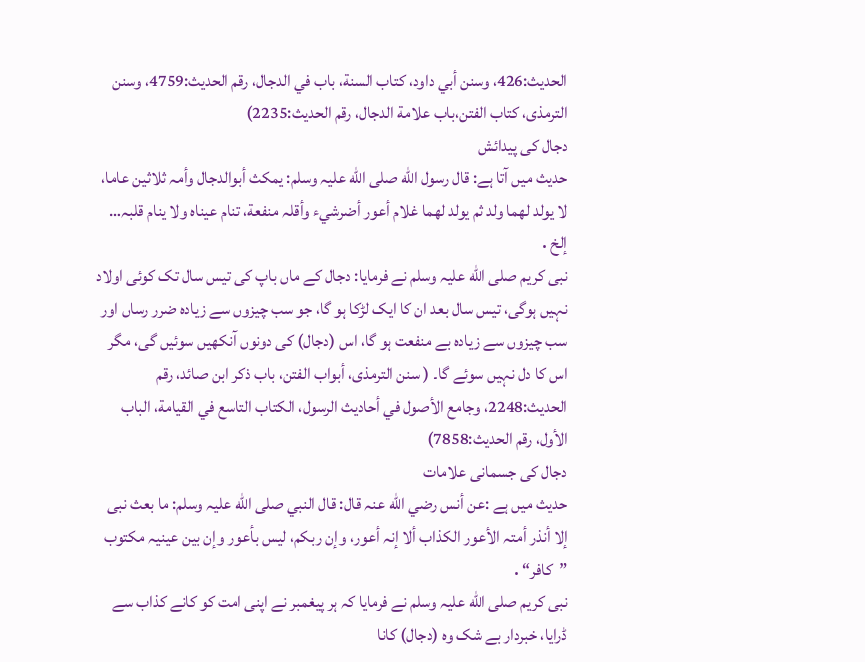الحدیث:426، وسنن أبي داود، کتاب السنة، باب في الدجال، رقم الحدیث:4759، وسنن الترمذی، کتاب الفتن،باب علامة الدجال، رقم الحدیث:2235)
دجال کی پیدائش
حدیث میں آتا ہے: قال رسول الله صلی الله علیہ وسلم: یمکث أبوالدجال وأمہ ثلاثین عاما، لا یولد لھما ولد ثم یولد لھما غلام أعور أضرشيء وأقلہ منفعة، تنام عیناہ ولا ینام قلبہ… إلخ․
نبی کریم صلی الله علیہ وسلم نے فرمایا: دجال کے ماں باپ کی تیس سال تک کوئی اولاد نہیں ہوگی، تیس سال بعد ان کا ایک لڑکا ہو گا، جو سب چیزوں سے زیادہ ضرر رساں اور سب چیزوں سے زیادہ بے منفعت ہو گا، اس (دجال) کی دونوں آنکھیں سوئیں گی، مگر اس کا دل نہیں سوئے گا۔ ( سنن الترمذی، أبواب الفتن، باب ذکر ابن صائد، رقم الحدیث:2248، وجامع الأصول في أحادیث الرسول، الکتاب التاسع في القیامة، الباب الأول، رقم الحدیث:7858)
دجال کی جسمانی علامات
حدیث میں ہے :عن أنس رضي الله عنہ قال: قال النبي صلی الله علیہ وسلم: ما بعث نبی إلا أنذر أمتہ الأعور الکذاب ألا إنہ أعور، وإن ربکم، لیس بأعور وإن بین عینیہ مکتوب ”کافر“․
نبی کریم صلی الله علیہ وسلم نے فرمایا کہ ہر پیغمبر نے اپنی امت کو کانے کذاب سے ڈرایا، خبردار بے شک وہ (دجال) کانا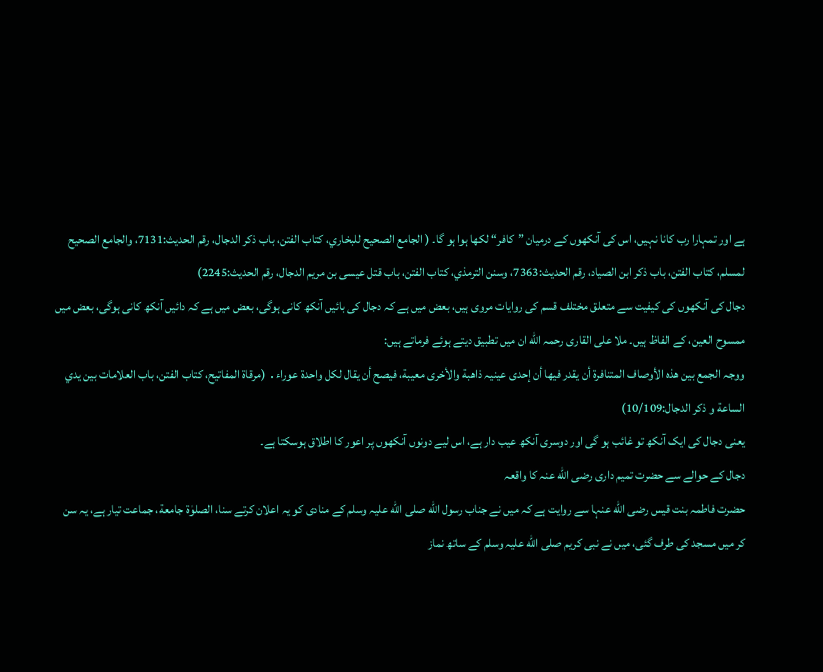ہے اور تمہارا رب کانا نہیں، اس کی آنکھوں کے درمیان ”کافر“ لکھا ہوا ہو گا۔ ( الجامع الصحیح للبخاري، کتاب الفتن، باب ذکر الدجال، رقم الحدیث:7131، والجامع الصحیح لمسلم، کتاب الفتن، باب ذکر ابن الصیاد، رقم الحدیث:7363، وسنن الترمذي، کتاب الفتن، باب قتل عیسی بن مریم الدجال، رقم الحدیث:2245)
دجال کی آنکھوں کی کیفیت سے متعلق مختلف قسم کی روایات مروی ہیں، بعض میں ہے کہ دجال کی بائیں آنکھ کانی ہوگی، بعض میں ہے کہ دائیں آنکھ کانی ہوگی، بعض میں ممسوح العین، کے الفاظ ہیں۔ ملا علی القاری رحمہ الله ان میں تطبیق دیتے ہوئے فرماتے ہیں:
ووجہ الجمع بین ھذہ الأوصاف المتنافرة أن یقدر فیھا أن إحدی عینیہ ذاھبة والأخری معیبة، فیصح أن یقال لکل واحدة عوراء․ (مرقاة المفاتیح، کتاب الفتن، باب العلامات بین یدي الساعة و ذکر الدجال:10/109)
یعنی دجال کی ایک آنکھ تو غائب ہو گی اور دوسری آنکھ عیب دار ہے، اس لیے دونوں آنکھوں پر اعور کا اطلاق ہوسکتا ہے۔
دجال کے حوالے سے حضرت تمیم داری رضی الله عنہ کا واقعہ
حضرت فاطمہ بنت قیس رضی الله عنہا سے روایت ہے کہ میں نے جناب رسول الله صلی الله علیہ وسلم کے منادی کو یہ اعلان کرتے سنا، الصلوٰة جامعة، جماعت تیار ہے، یہ سن کر میں مسجد کی طرف گئی، میں نے نبی کریم صلی الله علیہ وسلم کے ساتھ نماز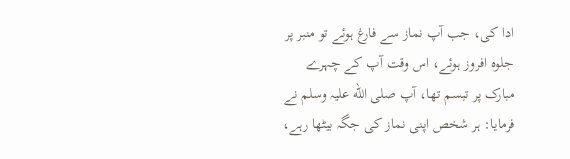ادا کی، جب آپ نماز سے فارغ ہوئے تو منبر پر جلوہ افروز ہوئے، اس وقت آپ کے چہرے مبارک پر تبسم تھا، آپ صلی الله علیہ وسلم نے فرمایا: ہر شخص اپنی نماز کی جگہ بیٹھا رہے،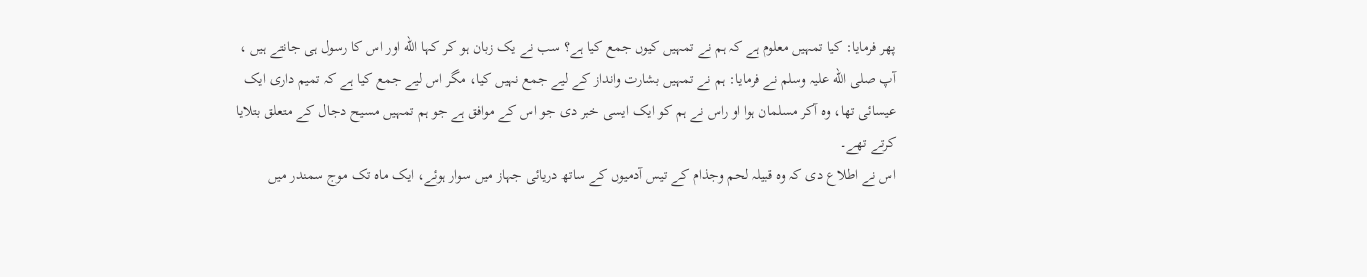پھر فرمایا: کیا تمہیں معلوم ہے کہ ہم نے تمہیں کیوں جمع کیا ہے؟ سب نے یک زبان ہو کر کہا الله اور اس کا رسول ہی جانتے ہیں ، آپ صلی الله علیہ وسلم نے فرمایا: ہم نے تمہیں بشارت وانداز کے لیے جمع نہیں کیا، مگر اس لیے جمع کیا ہے کہ تمیم داری ایک عیسائی تھا، وہ آکر مسلمان ہوا او راس نے ہم کو ایک ایسی خبر دی جو اس کے موافق ہے جو ہم تمہیں مسیح دجال کے متعلق بتلایا کرتے تھے۔
اس نے اطلاع دی کہ وہ قبیلہ لحم وجذام کے تیس آدمیوں کے ساتھ دریائی جہاز میں سوار ہوئے، ایک ماہ تک موج سمندر میں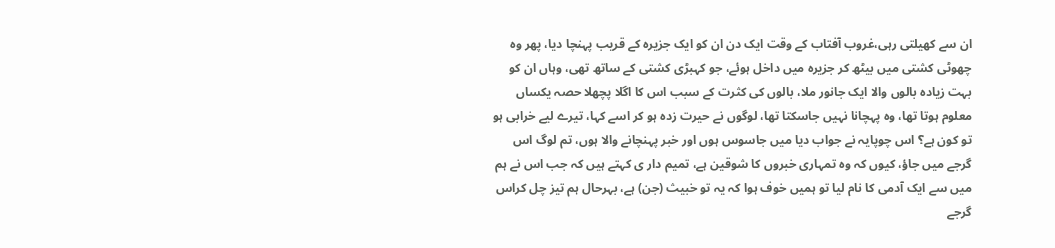ان سے کھیلتی رہی،غروب آفتاب کے وقت ایک دن ان کو ایک جزیرہ کے قریب پہنچا دیا، پھر وہ چھوٹی کشتی میں بیٹھ کر جزیرہ میں داخل ہوئے، جو کہبڑی کشتی کے ساتھ تھی، وہاں ان کو بہت زیادہ بالوں والا ایک جانور ملا، بالوں کی کثرت کے سبب اس کا اگلا پچھلا حصہ یکساں معلوم ہوتا تھا، وہ پہچانا نہیں جاسکتا تھا، لوگوں نے حیرت زدہ ہو کر اسے کہا، تیرے لیے خرابی ہو تو کون ہے؟ اس چوپایہ نے جواب دیا میں جاسوس ہوں اور خبر پہنچانے والا ہوں، تم لوگ اس گرجے میں جاؤ، کیوں کہ وہ تمہاری خبروں کا شوقین ہے، تمیم دار ی کہتے ہیں کہ جب اس نے ہم میں سے ایک آدمی کا نام لیا تو ہمیں خوف ہوا کہ یہ تو خبیث (جن) ہے، بہرحال ہم تیز چل کراس گرجے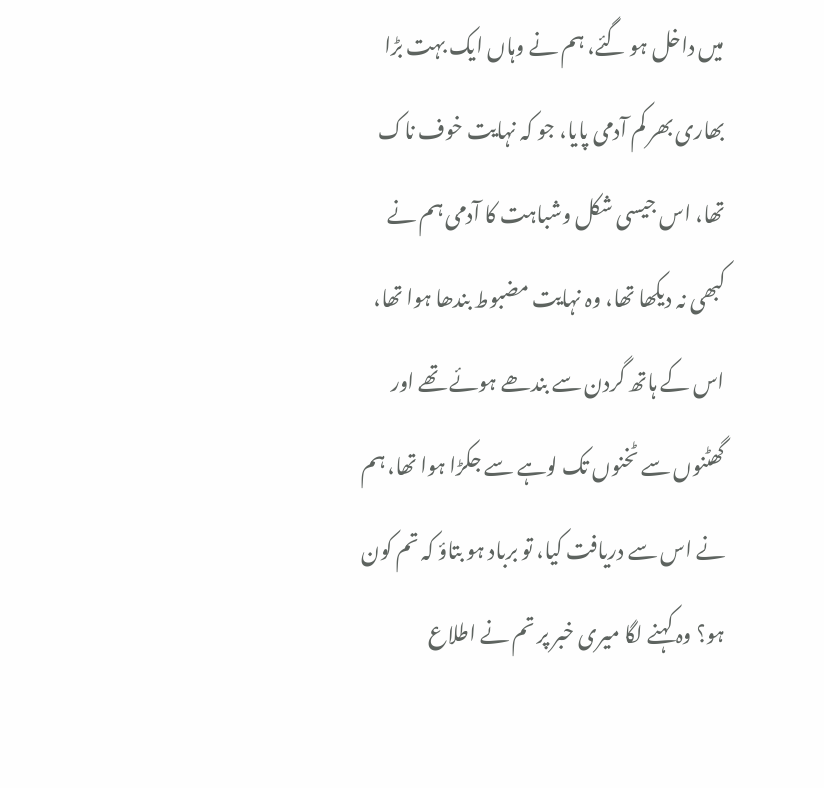میں داخل ہو گئے، ہم نے وہاں ایک بہت بڑا بھاری بھر کم آدمی پایا، جو کہ نہایت خوف ناک تھا، اس جیسی شکل وشباہت کا آدمی ہم نے کبھی نہ دیکھا تھا، وہ نہایت مضبوط بندھا ہوا تھا، اس کے ہاتھ گردن سے بندھے ہوئے تھے اور گھٹنوں سے ٹخنوں تک لوہے سے جکڑا ہوا تھا، ہم نے اس سے دریافت کیا، تو برباد ہو بتاؤ کہ تم کون ہو؟ وہ کہنے لگا میری خبر پر تم نے اطلاع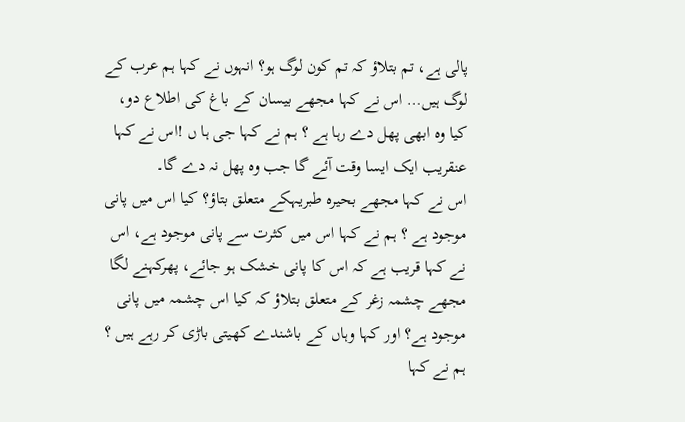پالی ہے، تم بتلاؤ کہ تم کون لوگ ہو؟ انہوں نے کہا ہم عرب کے لوگ ہیں… اس نے کہا مجھے بیسان کے باغ کی اطلاع دو، کیا وہ ابھی پھل دے رہا ہے ؟ ہم نے کہا جی ہا ں !اس نے کہا عنقریب ایک ایسا وقت آئے گا جب وہ پھل نہ دے گا۔
اس نے کہا مجھے بحیرہ طبریہکے متعلق بتاؤ؟ کیا اس میں پانی موجود ہے ؟ ہم نے کہا اس میں کثرت سے پانی موجود ہے، اس نے کہا قریب ہے کہ اس کا پانی خشک ہو جائے، پھرکہنے لگا مجھے چشمہ زغر کے متعلق بتلاؤ کہ کیا اس چشمہ میں پانی موجود ہے؟ اور کہا وہاں کے باشندے کھیتی باڑی کر رہے ہیں ؟ ہم نے کہا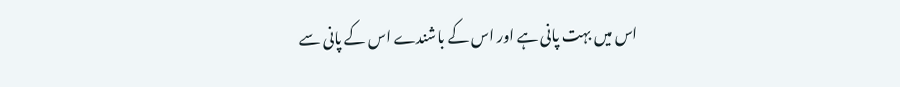اس میں بہت پانی ہے اور اس کے باشندے اس کے پانی سے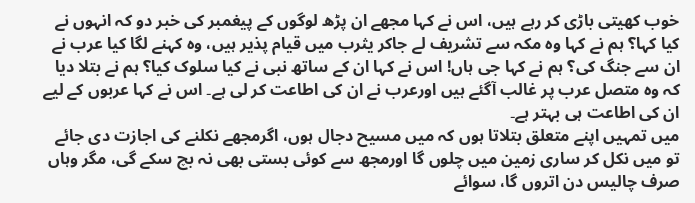خوب کھیتی باڑی کر رہے ہیں، اس نے کہا مجھے ان پڑھ لوگوں کے پیغمبر کی خبر دو کہ انہوں نے کیا کہا؟ ہم نے کہا وہ مکہ سے تشریف لے جاکر یثرب میں قیام پذیر ہیں، وہ کہنے لگا کیا عرب نے ان سے جنگ کی؟ ہم نے کہا جی ہاں! اس نے کہا ان کے ساتھ نبی نے کیا سلوک کیا؟ ہم نے بتلا دیا کہ وہ متصل عرب پر غالب آگئے ہیں اورعرب نے ان کی اطاعت کر لی ہے۔ اس نے کہا عربوں کے لیے ان کی اطاعت ہی بہتر ہے۔
میں تمہیں اپنے متعلق بتلاتا ہوں کہ میں مسیح دجال ہوں، اگرمجھے نکلنے کی اجازت دی جائے تو میں نکل کر ساری زمین میں چلوں گا اورمجھ سے کوئی بستی بھی نہ بچ سکے گی، مگر وہاں صرف چالیس دن اتروں گا، سوائے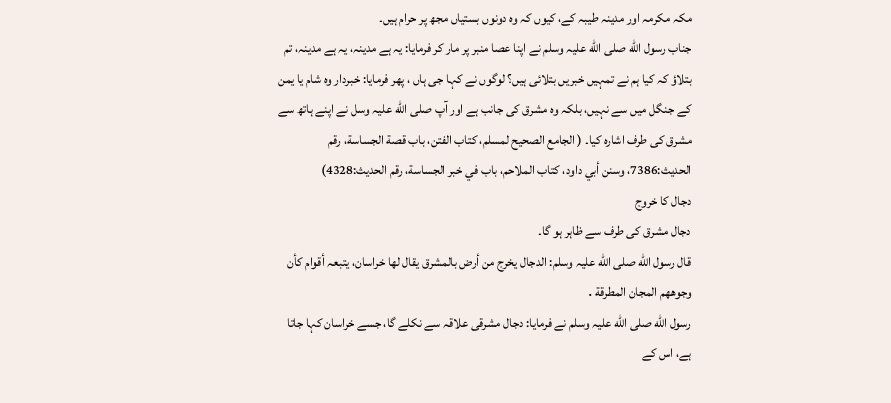مکہ مکرمہ اور مدینہ طیبہ کے، کیوں کہ وہ دونوں بستیاں مجھ پر حرام ہیں۔
جناب رسول الله صلی الله علیہ وسلم نے اپنا عصا منبر پر مار کر فرمایا: یہ ہے مدینہ، یہ ہے مدینہ، تم بتلاؤ کہ کیا ہم نے تمہیں خبریں بتلائی ہیں؟ لوگوں نے کہا جی ہاں ، پھر فرمایا: خبردار وہ شام یا یمن کے جنگل میں سے نہیں، بلکہ وہ مشرق کی جانب ہے اور آپ صلی الله علیہ وسل نے اپنے ہاتھ سے مشرق کی طرف اشارہ کیا۔ ( الجامع الصحیح لمسلم، کتاب الفتن، باب قصة الجساسة، رقم الحدیث:7386، وسنن أبي داود، کتاب الملاحم، باب في خبر الجساسة، رقم الحدیث:4328)
دجال کا خروج
دجال مشرق کی طرف سے ظاہر ہو گا۔
قال رسول الله صلی الله علیہ وسلم: الدجال یخرج من أرض بالمشرق یقال لھا خراسان، یتبعہ أقوام کأن وجوھھم المجان المطرقة․
رسول الله صلی الله علیہ وسلم نے فرمایا: دجال مشرقی علاقہ سے نکلے گا، جسے خراسان کہا جاتا ہے، اس کے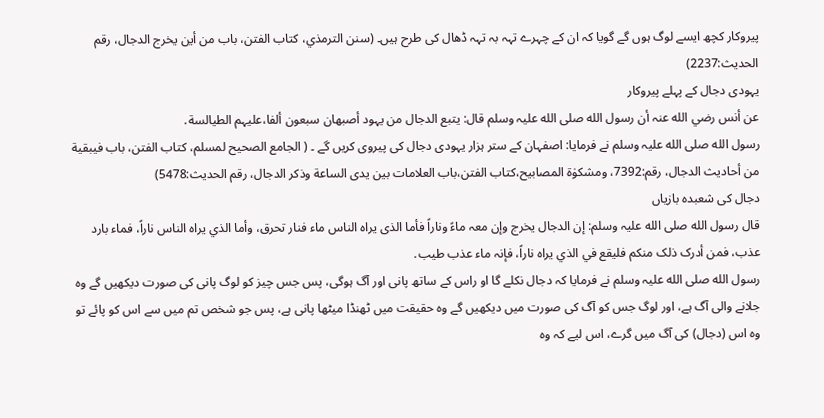پیروکار کچھ ایسے لوگ ہوں گے گویا کہ ان کے چہرے تہہ بہ تہہ ڈھال کی طرح ہیں۔ (سنن الترمذي، کتاب الفتن، باب من أین یخرج الدجال، رقم الحدیث:2237)
یہودی دجال کے پہلے پیروکار
عن أنس رضي الله عنہ أن رسول الله صلی الله علیہ وسلم قال: یتبع الدجال من یہود أصبھان سبعون ألفا،علیہم الطیالسة․
رسول الله صلی الله علیہ وسلم نے فرمایا: اصفہان کے ستر ہزار یہودی دجال کی پیروی کریں گے ۔ ( الجامع الصحیح لمسلم، کتاب الفتن، باب فيبقیة من أحادیث الدجال، رقم:7392، ومشکوٰة المصابیح،کتاب الفتن،باب العلامات بین یدی الساعة وذکر الدجال، رقم الحدیث:5478)
دجال کی شعبدہ بازیاں
قال رسول الله صلی الله علیہ وسلم: إن الدجال یخرج وإن معہ ماءً وناراً فأما الذی یراہ الناس ماء فنار تحرق، وأما الذي یراہ الناس ناراً، فماء بارد عذب، فمن أدرک ذلک منکم فلیقع في الذي یراہ ناراً، فإنہ ماء عذب طیب․
رسول الله صلی الله علیہ وسلم نے فرمایا کہ دجال نکلے گا او راس کے ساتھ پانی اور آگ ہوگی، پس جس چیز کو لوگ پانی کی صورت دیکھیں گے وہ جلانے والی آگ ہے، اور لوگ جس کو آگ کی صورت میں دیکھیں گے وہ حقیقت میں ٹھنڈا میٹھا پانی ہے، پس جو شخص تم میں سے اس کو پائے تو وہ اس (دجال) کی آگ میں گرے، اس لیے کہ وہ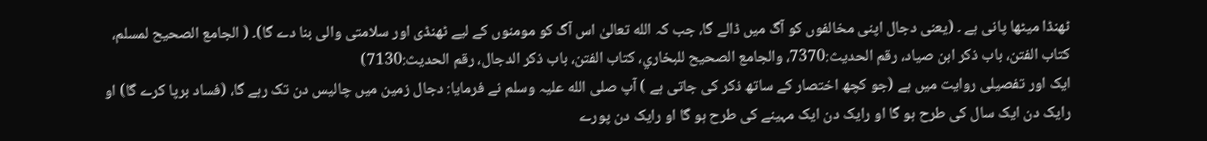ٹھنڈا میٹھا پانی ہے ۔ (یعنی دجال اپنی مخالفوں کو آگ میں ڈالے گا، جب کہ الله تعالیٰ اس آگ کو مومنوں کے لیے ٹھنڈی اور سلامتی والی بنا دے گا)۔ ( الجامع الصحیح لمسلم، کتاب الفتن، باب ذکر ابن صیاد، رقم الحدیث:7370، والجامع الصحیح للبخاري، کتاب الفتن، باب ذکر الدجال، رقم الحدیث:7130)
ایک اور تفصیلی روایت میں ہے (جو کچھ اختصار کے ساتھ ذکر کی جاتی ہے ) آپ صلی الله علیہ وسلم نے فرمایا: دجال زمین میں چالیس دن تک رہے گا، (فساد برپا کرے گا) او رایک دن ایک سال کی طرح ہو گا او رایک دن ایک مہینے کی طرح ہو گا او رایک دن پورے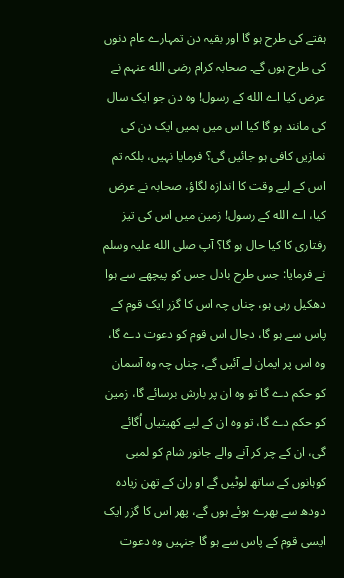ہفتے کی طرح ہو گا اور بقیہ دن تمہارے عام دنوں کی طرح ہوں گے۔ صحابہ کرام رضی الله عنہم نے عرض کیا اے الله کے رسول! وہ دن جو ایک سال کی مانند ہو گا کیا اس میں ہمیں ایک دن کی نمازیں کافی ہو جائیں گی؟ فرمایا نہیں، بلکہ تم اس کے لیے وقت کا اندازہ لگاؤ، صحابہ نے عرض کیا، اے الله کے رسول! زمین میں اس کی تیز رفتاری کا کیا حال ہو گا؟ آپ صلی الله علیہ وسلم نے فرمایا: جس طرح بادل جس کو پیچھے سے ہوا دھکیل رہی ہو، چناں چہ اس کا گزر ایک قوم کے پاس سے ہو گا، دجال اس قوم کو دعوت دے گا، وہ اس پر ایمان لے آئیں گے، چناں چہ وہ آسمان کو حکم دے گا تو وہ ان پر بارش برسائے گا، زمین کو حکم دے گا، تو وہ ان کے لیے کھیتیاں اُگائے گی، ان کے چر کر آنے والے جانور شام کو لمبی کوہانوں کے ساتھ لوٹیں گے او ران کے تھن زیادہ دودھ سے بھرے ہوئے ہوں گے، پھر اس کا گزر ایک ایسی قوم کے پاس سے ہو گا جنہیں وہ دعوت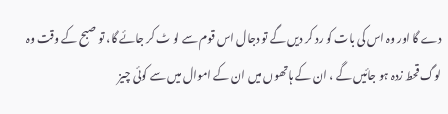دے گا اور وہ اس کی بات کو رد کر دیں گے تو دجال اس قوم سے لو ٹ کر جائے گا، تو صبح کے وقت وہ لوگ قحط زدہ ہو جائیں گے ، ان کے ہاتھوں میں ان کے اموال میں سے کوئی چیز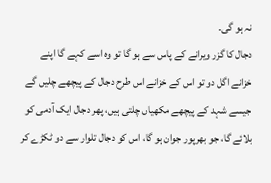نہ ہو گی۔
دجال کا گزر ویرانے کے پاس سے ہو گا تو وہ اسے کہے گا اپنے خزانے اگل دو تو اس کے خزانے اس طرح دجال کے پیچھے چلیں گے جیسے شہد کے پیچھے مکھیاں چلتی ہیں، پھر دجال ایک آدمی کو بلائے گا، جو بھرپور جوان ہو گا، اس کو دجال تلوار سے دو ٹکڑے کر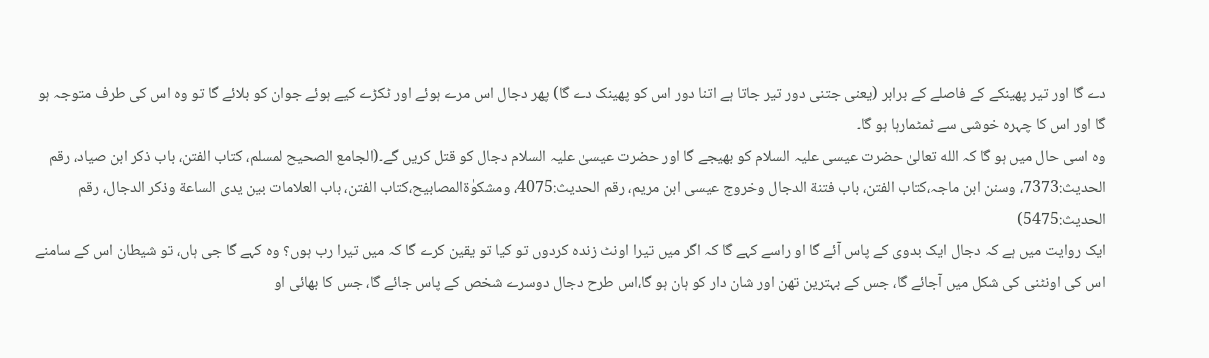دے گا اور تیر پھینکے کے فاصلے کے برابر (یعنی جتنی دور تیر جاتا ہے اتنا دور اس کو پھینک دے گا) پھر دجال اس مرے ہوئے اور ٹکڑے کیے ہوئے جوان کو بلائے گا تو وہ اس کی طرف متوجہ ہو گا اور اس کا چہرہ خوشی سے ٹمٹمارہا ہو گا۔
وہ اسی حال میں ہو گا کہ الله تعالیٰ حضرت عیسی علیہ السلام کو بھیجے گا اور حضرت عیسیٰ علیہ السلام دجال کو قتل کریں گے۔(الجامع الصحیح لمسلم، کتاب الفتن، باب ذکر ابن صیاد، رقم الحدیث:7373، وسنن ابن ماجہ،کتاب الفتن، باب فتنة الدجال وخروج عیسی ابن مریم، رقم الحدیث:4075، ومشکوٰةالمصابیح،کتاب الفتن، باب العلامات بین یدی الساعة وذکر الدجال، رقم الحدیث:5475)
ایک روایت میں ہے کہ دجال ایک بدوی کے پاس آئے گا او راسے کہے گا کہ اگر میں تیرا اونٹ زندہ کردوں تو کیا تو یقین کرے گا کہ میں تیرا رب ہوں؟ وہ کہے گا جی ہاں، تو شیطان اس کے سامنے اس کی اونٹنی کی شکل میں آجائے گا، جس کے بہترین تھن اور شان دار کو ہان ہو گا،اس طرح دجال دوسرے شخص کے پاس جائے گا، جس کا بھائی او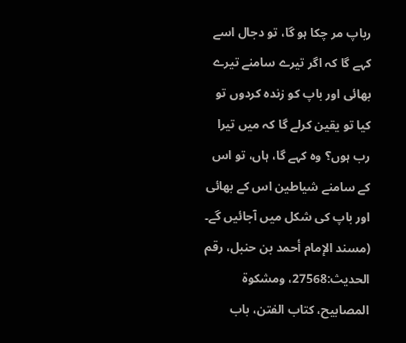رباپ مر چکا ہو گا، تو دجال اسے کہے گا کہ اگر تیرے سامنے تیرے بھائی اور باپ کو زندہ کردوں تو کیا تو یقین کرلے گا کہ میں تیرا رب ہوں؟ وہ کہے گا، ہاں، تو اس کے سامنے شیاطین اس کے بھائی اور باپ کی شکل میں آجائیں گے۔ (مسند الإمام أحمد بن حنبل، رقم الحدیث:27568، ومشکوة المصابیح، کتاب الفتن، باب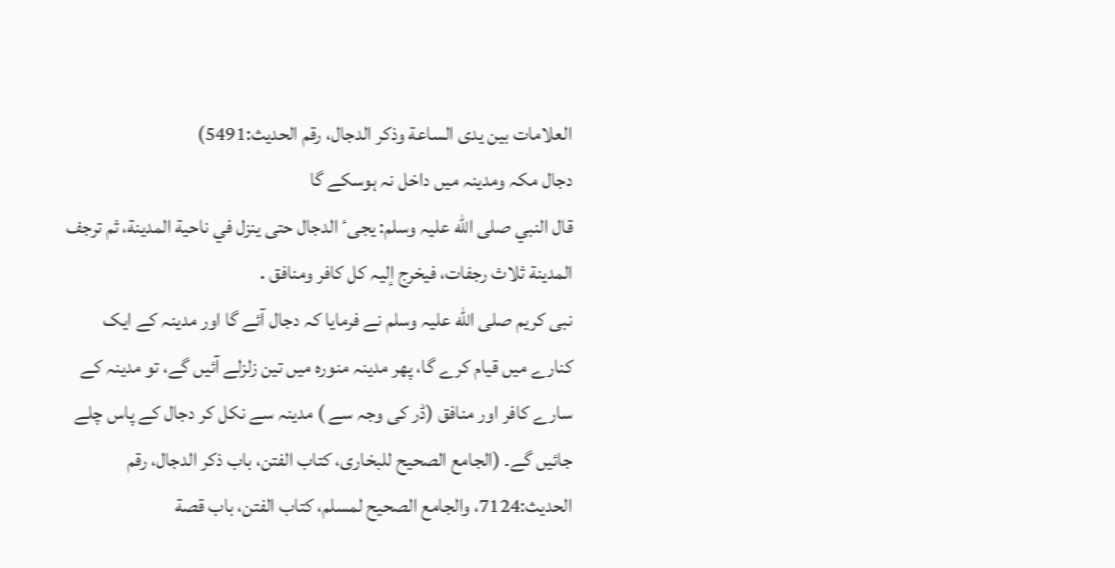العلامات بین یدی الساعة وذکر الدجال، رقم الحدیث:5491)
دجال مکہ ومدینہ میں داخل نہ ہوسکے گا
قال النبي صلی الله علیہ وسلم: یجیٴ الدجال حتی ینزل في ناحیة المدینة، ثم ترجف المدینة ثلاث رجفات، فیخرج إلیہ کل کافر ومنافق․
نبی کریم صلی الله علیہ وسلم نے فرمایا کہ دجال آئے گا اور مدینہ کے ایک کنارے میں قیام کرے گا، پھر مدینہ منورہ میں تین زلزلے آئیں گے، تو مدینہ کے سارے کافر اور منافق (ڈر کی وجہ سے ) مدینہ سے نکل کر دجال کے پاس چلے جائیں گے۔ (الجامع الصحیح للبخاری، کتاب الفتن، باب ذکر الدجال، رقم الحدیث:7124، والجامع الصحیح لمسلم، کتاب الفتن، باب قصة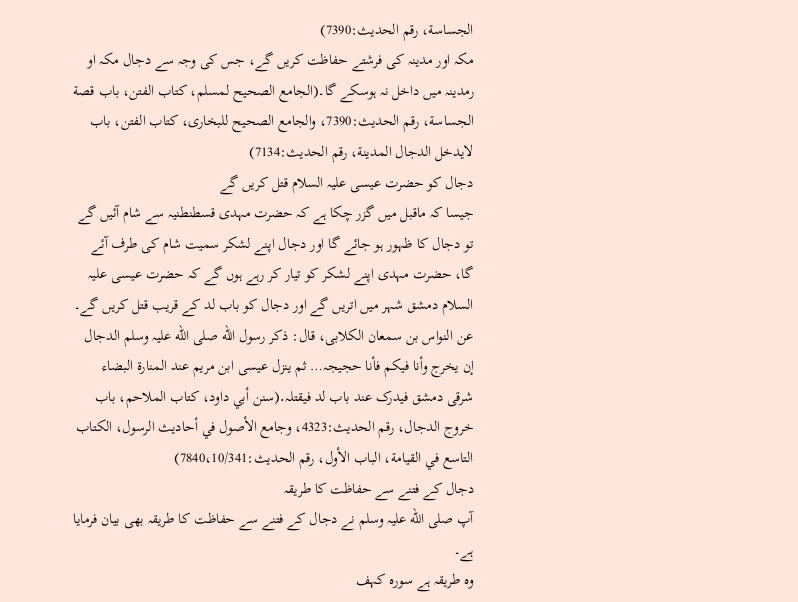الجساسة، رقم الحدیث:7390)
مکہ اور مدینہ کی فرشتے حفاظت کریں گے، جس کی وجہ سے دجال مکہ او رمدینہ میں داخل نہ ہوسکے گا۔(الجامع الصحیح لمسلم، کتاب الفتن، باب قصة الجساسة، رقم الحدیث:7390، والجامع الصحیح للبخاری، کتاب الفتن، باب لایدخل الدجال المدینة، رقم الحدیث:7134)
دجال کو حضرت عیسی علیہ السلام قتل کریں گے
جیسا کہ ماقبل میں گزر چکا ہے کہ حضرت مہدی قسطنطنیہ سے شام آئیں گے تو دجال کا ظہور ہو جائے گا اور دجال اپنے لشکر سمیت شام کی طرف آئے گا، حضرت مہدی اپنے لشکر کو تیار کر رہے ہوں گے کہ حضرت عیسی علیہ السلام دمشق شہر میں اتریں گے اور دجال کو باب لد کے قریب قتل کریں گے۔
عن النواس بن سمعان الکلابی، قال: ذکر رسول الله صلی الله علیہ وسلم الدجال إن یخرج وأنا فیکم فأنا حجیجہ… ثم ینزل عیسی ابن مریم عند المنارة البضاء شرقی دمشق فیدرک عند باب لد فیقتلہ․(سنن أبي داود، کتاب الملاحم، باب خروج الدجال، رقم الحدیث:4323، وجامع الأصول في أحادیث الرسول، الکتاب التاسع في القیامة، الباب الأول، رقم الحدیث:7840،10/341)
دجال کے فتنے سے حفاظت کا طریقہ
آپ صلی الله علیہ وسلم نے دجال کے فتنے سے حفاظت کا طریقہ بھی بیان فرمایا ہے۔
وہ طریقہ ہے سورہ کہف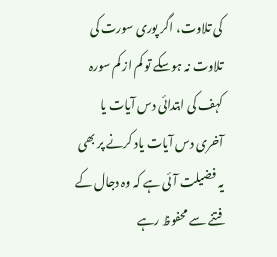کی تلاوت، اگر پوری سورت کی تلاوت نہ ہوسکے تو کم از کم سورہ کہف کی ابتدائی دس آیات یا آخری دس آیات یاد کرنے پر بھی یہ فضیلت آئی ہے کہ وہ دجال کے فتنے سے محفوظ رہے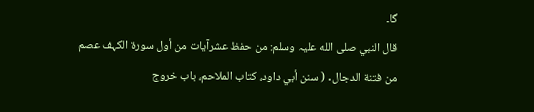گا۔
قال النبي صلی الله علیہ وسلم: من حفظ عشرآیات من أول سورة الکہف عصم من فتنة الدجال․ ( سنن أبي داود، کتاب الملاحم، باب خروج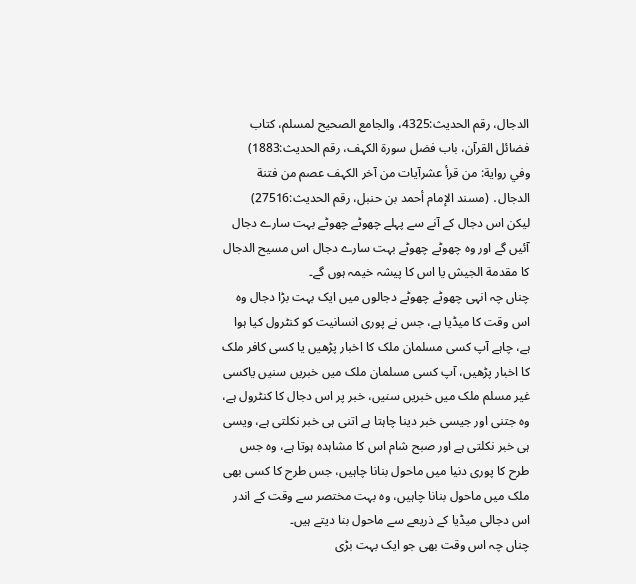الدجال، رقم الحدیث:4325، والجامع الصحیح لمسلم، کتاب فضائل القرآن، باب فضل سورة الکہف، رقم الحدیث:1883)
وفي روایة: من قرأ عشرآیات من آخر الکہف عصم من فتنة الدجال․ (مسند الإمام أحمد بن حنبل، رقم الحدیث:27516)
لیکن اس دجال کے آنے سے پہلے چھوٹے چھوٹے بہت سارے دجال آئیں گے اور وہ چھوٹے چھوٹے بہت سارے دجال اس مسیح الدجال کا مقدمة الجیش یا اس کا پیشہ خیمہ ہوں گے۔
چناں چہ انہی چھوٹے چھوٹے دجالوں میں ایک بہت بڑا دجال وہ اس وقت کا میڈیا ہے، جس نے پوری انسانیت کو کنٹرول کیا ہوا ہے، چاہے آپ کسی مسلمان ملک کا اخبار پڑھیں یا کسی کافر ملک کا اخبار پڑھیں، آپ کسی مسلمان ملک میں خبریں سنیں یاکسی غیر مسلم ملک میں خبریں سنیں، خبر پر اس دجال کا کنٹرول ہے، وہ جتنی اور جیسی خبر دینا چاہتا ہے اتنی ہی خبر نکلتی ہے، ویسی ہی خبر نکلتی ہے اور صبح شام اس کا مشاہدہ ہوتا ہے، وہ جس طرح کا پوری دنیا میں ماحول بنانا چاہیں، جس طرح کا کسی بھی ملک میں ماحول بنانا چاہیں، وہ بہت مختصر سے وقت کے اندر اس دجالی میڈیا کے ذریعے سے ماحول بنا دیتے ہیں۔
چناں چہ اس وقت بھی جو ایک بہت بڑی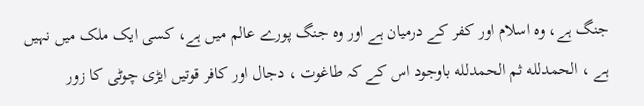جنگ ہے، وہ اسلام اور کفر کے درمیان ہے اور وہ جنگ پورے عالم میں ہے، کسی ایک ملک میں نہیں ہے ، الحمدلله ثم الحمدلله باوجود اس کے کہ طاغوت ، دجال اور کافر قوتیں ایڑی چوٹی کا زور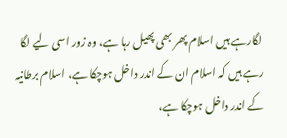لگارہے ہیں اسلام پھر بھی پھیل رہا ہے، وہ زور اسی لیے لگا رہے ہیں کہ اسلام ان کے اندر داخل ہوچکا ہے، اسلام برطانیہ کے اندر داخل ہوچکا ہے،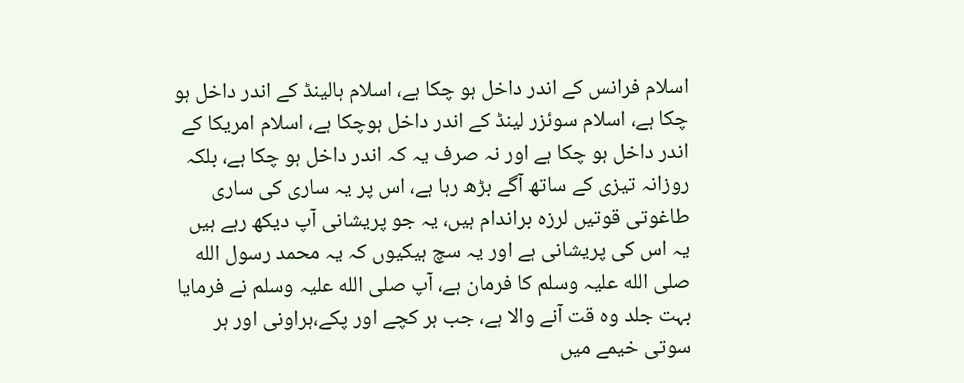اسلام فرانس کے اندر داخل ہو چکا ہے، اسلام ہالینڈ کے اندر داخل ہو چکا ہے، اسلام سوئزر لینڈ کے اندر داخل ہوچکا ہے، اسلام امریکا کے اندر داخل ہو چکا ہے اور نہ صرف یہ کہ اندر داخل ہو چکا ہے، بلکہ روزانہ تیزی کے ساتھ آگے بڑھ رہا ہے، اس پر یہ ساری کی ساری طاغوتی قوتیں لرزہ براندام ہیں، یہ جو پریشانی آپ دیکھ رہے ہیں یہ اس کی پریشانی ہے اور یہ سچ ہیکیوں کہ یہ محمد رسول الله صلی الله علیہ وسلم کا فرمان ہے، آپ صلی الله علیہ وسلم نے فرمایا بہت جلد وہ قت آنے والا ہے، جب ہر کچے اور پکے،ہراونی اور ہر سوتی خیمے میں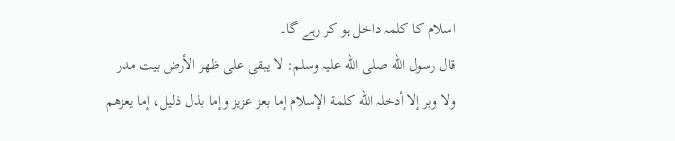اسلام کا کلمہ داخل ہو کر رہے گا۔
قال رسول الله صلی الله علیہ وسلم: لا یبقی علی ظھر الأرض بیت مدر ولا وبر إلا أدخلہ الله کلمة الإسلام إما بعز عزیز وإما بذل ذلیل، إما یعزھم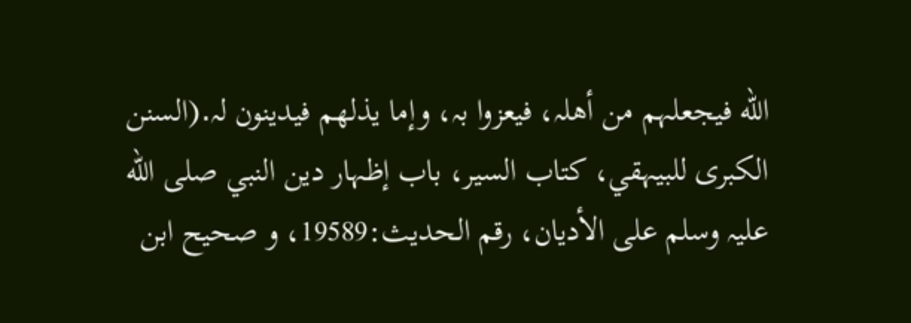الله فیجعلہم من أھلہ، فیعزوا بہ، وإما یذلھم فیدینون لہ․(السنن الکبری للبیہقي، کتاب السیر، باب إظہار دین النبي صلی الله علیہ وسلم علی الأدیان، رقم الحدیث:19589، و صحیح ابن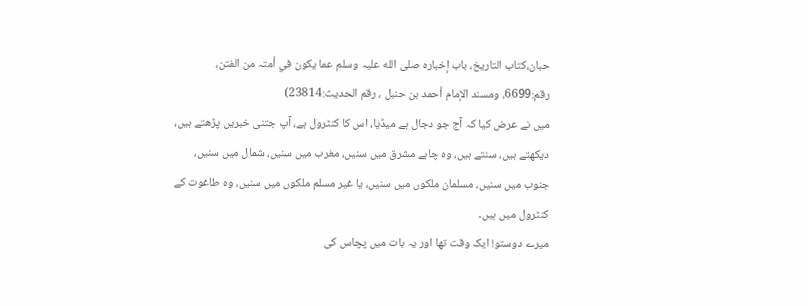حبان،کتاب التاریخ، باب إخبارہ صلی الله علیہ وسلم عما یکون في أمتہ من الفتن، رقم:6699، ومسند الإمام أحمد بن حنبل ، رقم الحدیث:23814)
میں نے عرض کیا کہ آج جو دجال ہے میڈیا، اس کا کنٹرول ہے، آپ جتنی خبریں پڑھتے ہیں، دیکھتے ہیں، سنتے ہیں، وہ چاہے مشرق میں سنیں، مغرب میں سنیں، شمال میں سنیں، جنوب میں سنیں، مسلمان ملکوں میں سنیں، یا غیر مسلم ملکوں میں سنیں، وہ طاغوت کے کنٹرول میں ہیں۔
میرے دوستو! ایک وقت تھا اور یہ بات میں پچاس کی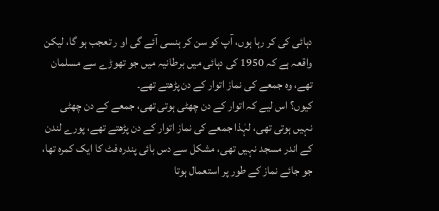دہائی کی کر رہا ہوں، آپ کو سن کر ہنسی آئے گی او ر تعجب ہو گا، لیکن واقعہ ہے کہ 1950 کی دہائی میں برطانیہ میں جو تھوڑے سے مسلمان تھے، وہ جمعے کی نماز اتوار کے دن پڑھتے تھے۔
کیوں؟ اس لیے کہ اتوار کے دن چھٹی ہوتی تھی، جمعے کے دن چھٹی نہیں ہوتی تھی، لہٰذا جمعے کی نماز اتوار کے دن پڑھتے تھے، پورے لندن کے اندر مسجد نہیں تھی، مشکل سے دس بائی پندرہ فٹ کا ایک کمرہ تھا، جو جائے نماز کے طور پر استعمال ہوتا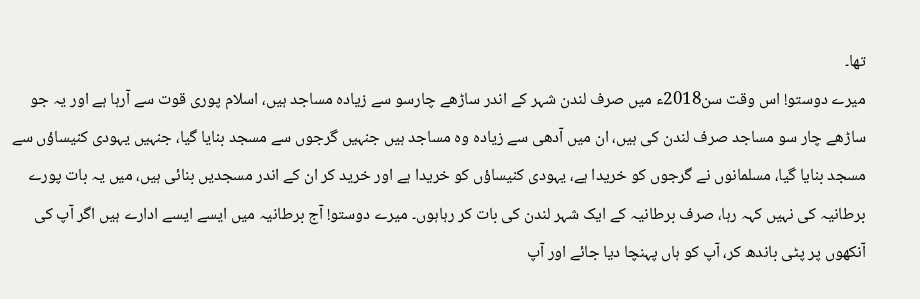تھا۔
میرے دوستو! اس وقت سن2018ء میں صرف لندن شہر کے اندر ساڑھے چارسو سے زیادہ مساجد ہیں، اسلام پوری قوت سے آرہا ہے اور یہ جو ساڑھے چار سو مساجد صرف لندن کی ہیں، ان میں آدھی سے زیادہ وہ مساجد ہیں جنہیں گرجوں سے مسجد بنایا گیا، جنہیں یہودی کنیساؤں سے مسجد بنایا گیا، مسلمانوں نے گرجوں کو خریدا ہے، یہودی کنیساؤں کو خریدا ہے اور خرید کر ان کے اندر مسجدیں بنائی ہیں، میں یہ بات پورے برطانیہ کی نہیں کہہ رہا، صرف برطانیہ کے ایک شہر لندن کی بات کر رہاہوں۔ میرے دوستو! آج برطانیہ میں ایسے ایسے ادارے ہیں اگر آپ کی آنکھوں پر پٹی باندھ کر، آپ کو ہاں پہنچا دیا جائے اور آپ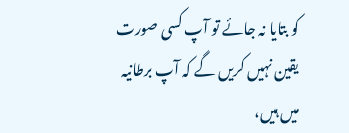کو بتایا نہ جائے تو آپ کسی صورت یقین نہیں کریں گے کہ آپ برطانیہ میں ہیں،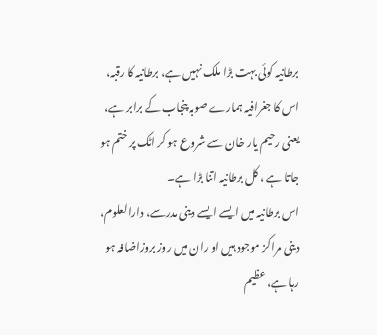برطانیہ کوئی بہت بڑا ملک نہیں ہے، برطانیہ کا رقبہ، اس کا جغرافیہ ہمارے صوبہ پنجاب کے برابر ہے، یعنی رحیم یار خان سے شروع ہو کر اٹک پر ختم ہو جاتا ہے ، کل برطانیہ اتنا بڑا ہے۔
اس برطانیہ میں ایسے ایسے دینی مدرسے، دارالعلوم، دینی مراکز موجود ہیں او ران میں روز بروزاضافہ ہو رہا ہے، عظیم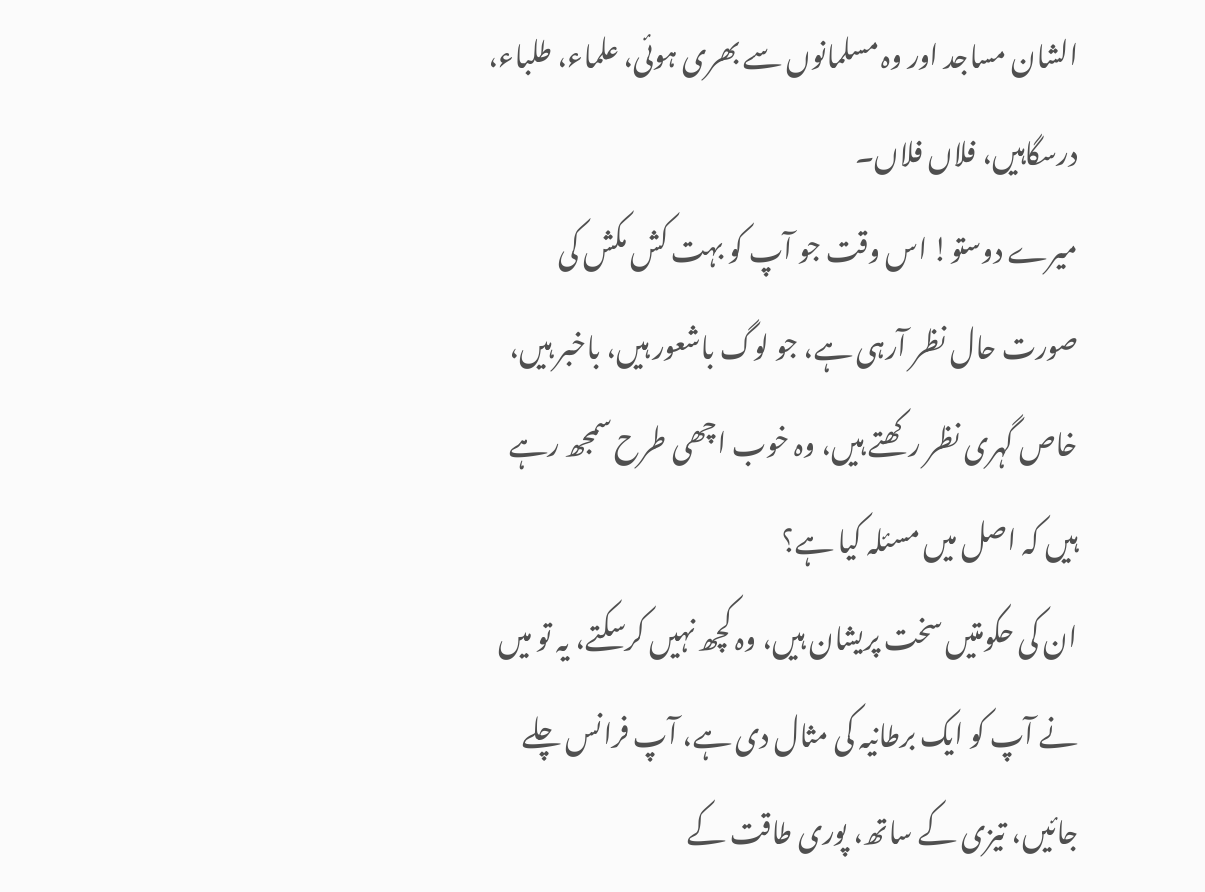الشان مساجد اور وہ مسلمانوں سے بھری ہوئی، علماء، طلباء، درسگاہیں، فلاں فلاں۔
میرے دوستو! اس وقت جو آپ کو بہت کش مکش کی صورت حال نظر آرہی ہے، جو لوگ باشعور ہیں، باخبر ہیں، خاص گہری نظر رکھتے ہیں، وہ خوب اچھی طرح سمجھ رہے ہیں کہ اصل میں مسئلہ کیا ہے؟
ان کی حکومتیں سخت پریشان ہیں، وہ کچھ نہیں کرسکتے، یہ تو میں نے آپ کو ایک برطانیہ کی مثال دی ہے، آپ فرانس چلے جائیں، تیزی کے ساتھ، پوری طاقت کے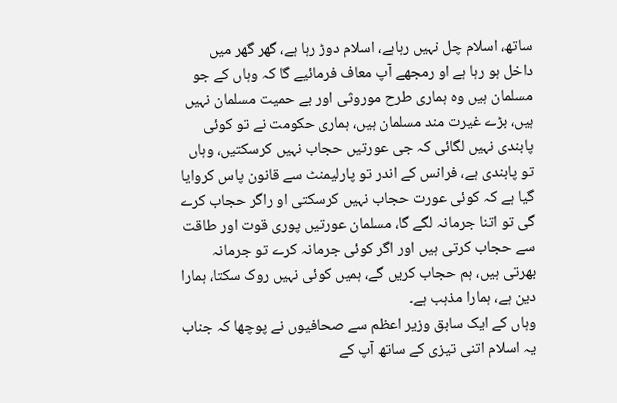ساتھ، اسلام چل نہیں رہاہے، اسلام دوڑ رہا ہے، گھر گھر میں داخل ہو رہا ہے او رمجھے آپ معاف فرمائیے گا کہ وہاں کے جو مسلمان ہیں وہ ہماری طرح موروثی اور بے حمیت مسلمان نہیں ہیں، بڑے غیرت مند مسلمان ہیں، ہماری حکومت نے تو کوئی پابندی نہیں لگائی کہ جی عورتیں حجاب نہیں کرسکتیں، وہاں تو پابندی ہے، فرانس کے اندر تو پارلیمنٹ سے قانون پاس کروایا گیا ہے کہ کوئی عورت حجاب نہیں کرسکتی او راگر حجاب کرے گی تو اتنا جرمانہ لگے گا، مسلمان عورتیں پوری قوت اور طاقت سے حجاب کرتی ہیں اور اگر کوئی جرمانہ کرے تو جرمانہ بھرتی ہیں، ہم حجاب کریں گے، ہمیں کوئی نہیں روک سکتا، ہمارا دین ہے، ہمارا مذہب ہے۔
وہاں کے ایک سابق وزیر اعظم سے صحافیوں نے پوچھا کہ جناب یہ اسلام اتنی تیزی کے ساتھ آپ کے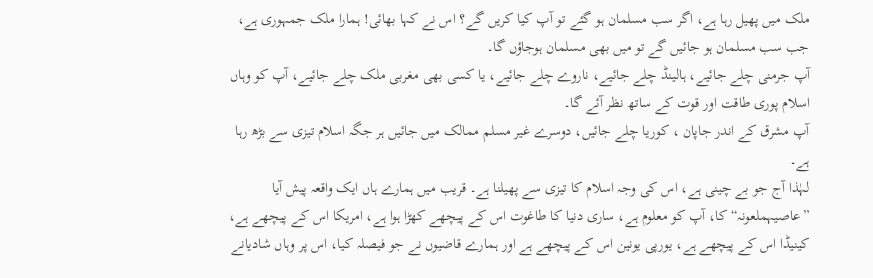ملک میں پھیل رہا ہے، اگر سب مسلمان ہو گئے تو آپ کیا کریں گے؟ اس نے کہا بھائی! ہمارا ملک جمہوری ہے، جب سب مسلمان ہو جائیں گے تو میں بھی مسلمان ہوجاؤں گا۔
آپ جرمنی چلے جائیے، ہالینڈ چلے جائیے، ناروے چلے جائیے، یا کسی بھی مغربی ملک چلے جائیے، آپ کو وہاں اسلام پوری طاقت اور قوت کے ساتھ نظر آئے گا۔
آپ مشرق کے اندر جاپان ، کوریا چلے جائیں، دوسرے غیر مسلم ممالک میں جائیں ہر جگہ اسلام تیزی سے بڑھ رہا ہے۔
لہٰذا آج جو بے چینی ہے، اس کی وجہ اسلام کا تیزی سے پھیلنا ہے۔ قریب میں ہمارے ہاں ایک واقعہ پیش آیا ”عاصیہملعونہ“ کا، آپ کو معلوم ہے، ساری دنیا کا طاغوت اس کے پیچھے کھڑا ہوا ہے، امریکا اس کے پیچھے ہے، کینیڈا اس کے پیچھے ہے، یورپی یونین اس کے پیچھے ہے اور ہمارے قاضیوں نے جو فیصلہ کیا، اس پر وہاں شادیانے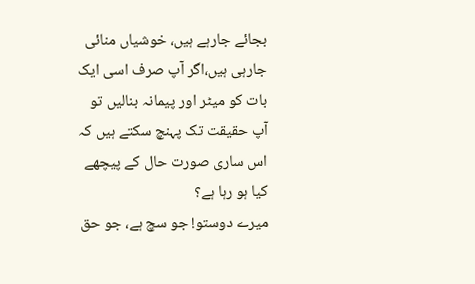بجائے جارہے ہیں، خوشیاں منائی جارہی ہیں،اگر آپ صرف اسی ایک بات کو میٹر اور پیمانہ بنالیں تو آپ حقیقت تک پہنچ سکتے ہیں کہ اس ساری صورت حال کے پیچھے کیا ہو رہا ہے؟
میرے دوستو! جو سچ ہے، جو حق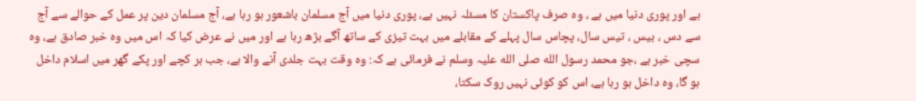ہے اور پوری دنیا میں ہے ، وہ صرف پاکستان کا مسئلہ نہیں ہے، پوری دنیا میں آج مسلمان باشعور ہو رہا ہے، آج مسلمان دین پر عمل کے حوالے سے آج سے دس ، بیس ، تیس سال، پچاس سال پہلے کے مقابلے میں بہت تیزی کے ساتھ آگے بڑھ رہا ہے اور میں نے عرض کیا کہ اس میں وہ خبر صادق ہے، وہ سچی خبر ہے ،جو محمد رسول الله صلی الله علیہ وسلم نے فرمائی ہے کہ: وہ وقت بہت جلدی آنے والا ہے، جب ہر کچے اور پکے گھر میں اسلام داخل ہو گا، وہ داخل ہو رہا ہے، اس کو کوئی نہیں روک سکتا،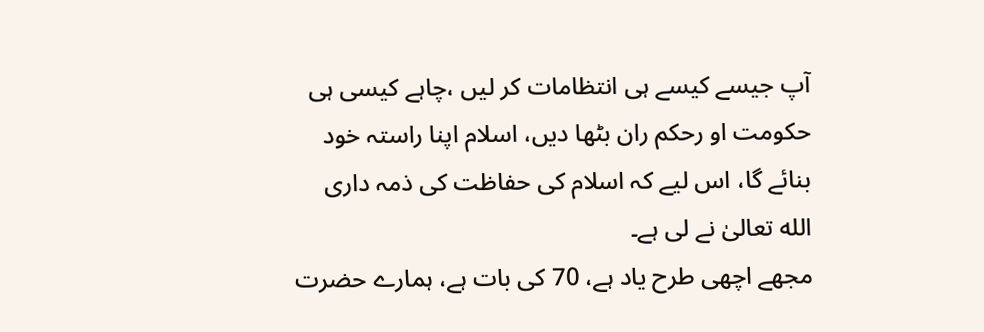آپ جیسے کیسے ہی انتظامات کر لیں ،چاہے کیسی ہی حکومت او رحکم ران بٹھا دیں، اسلام اپنا راستہ خود بنائے گا، اس لیے کہ اسلام کی حفاظت کی ذمہ داری الله تعالیٰ نے لی ہے۔
مجھے اچھی طرح یاد ہے، 70 کی بات ہے، ہمارے حضرت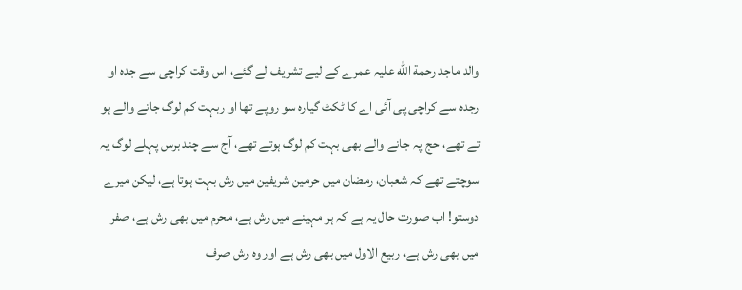والد ماجد رحمة الله علیہ عمرے کے لیے تشریف لے گئے، اس وقت کراچی سے جدہ او رجدہ سے کراچی پی آئی اے کا ٹکٹ گیارہ سو روپے تھا او ربہت کم لوگ جانے والے ہو تے تھے، حج پہ جانے والے بھی بہت کم لوگ ہوتے تھے، آج سے چند برس پہلے لوگ یہ سوچتے تھے کہ شعبان، رمضان میں حرمین شریفین میں رش بہت ہوتا ہے، لیکن میرے دوستو! اب صورت حال یہ ہے کہ ہر مہینے میں رش ہے، محرم میں بھی رش ہے، صفر میں بھی رش ہے، ربیع الاول میں بھی رش ہے اور وہ رش صرف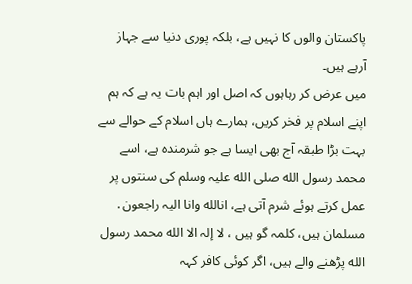پاکستان والوں کا نہیں ہے، بلکہ پوری دنیا سے جہاز آرہے ہیں۔
میں عرض کر رہاہوں کہ اصل اور اہم بات یہ ہے کہ ہم اپنے اسلام پر فخر کریں، ہمارے ہاں اسلام کے حوالے سے بہت بڑا طبقہ آج بھی ایسا ہے جو شرمندہ ہے، اسے محمد رسول الله صلی الله علیہ وسلم کی سنتوں پر عمل کرتے ہوئے شرم آتی ہے، انالله وانا الیہ راجعون․
مسلمان ہیں، کلمہ گو ہیں ، لا إلہ الا الله محمد رسول الله پڑھنے والے ہیں، اگر کوئی کافر کہہ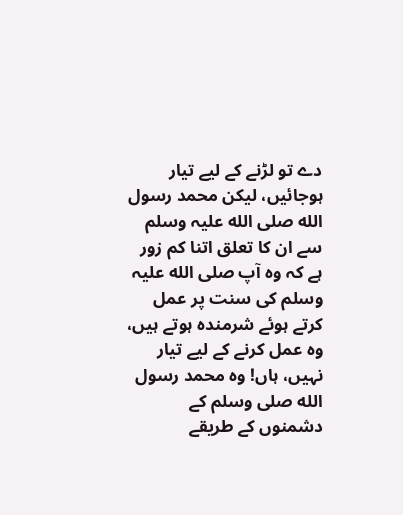دے تو لڑنے کے لیے تیار ہوجائیں، لیکن محمد رسول الله صلی الله علیہ وسلم سے ان کا تعلق اتنا کم زور ہے کہ وہ آپ صلی الله علیہ وسلم کی سنت پر عمل کرتے ہوئے شرمندہ ہوتے ہیں، وہ عمل کرنے کے لیے تیار نہیں، ہاں! وہ محمد رسول الله صلی وسلم کے دشمنوں کے طریقے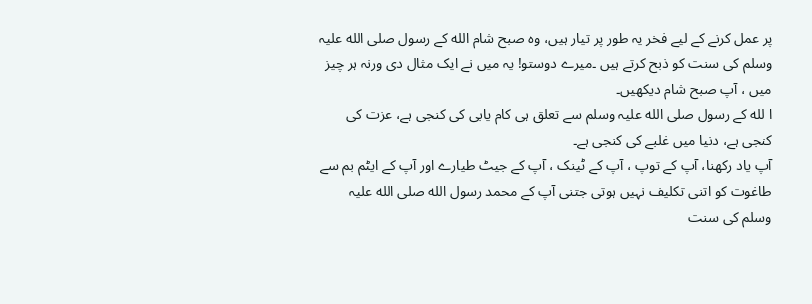پر عمل کرنے کے لیے فخر یہ طور پر تیار ہیں، وہ صبح شام الله کے رسول صلی الله علیہ وسلم کی سنت کو ذبح کرتے ہیں ۔میرے دوستو! یہ میں نے ایک مثال دی ورنہ ہر چیز میں ، آپ صبح شام دیکھیں۔
ا لله کے رسول صلی الله علیہ وسلم سے تعلق ہی کام یابی کی کنجی ہے، عزت کی کنجی ہے، دنیا میں غلبے کی کنجی ہے۔
آپ یاد رکھنا، آپ کے توپ ، آپ کے ٹینک ، آپ کے جیٹ طیارے اور آپ کے ایٹم بم سے طاغوت کو اتنی تکلیف نہیں ہوتی جتنی آپ کے محمد رسول الله صلی الله علیہ وسلم کی سنت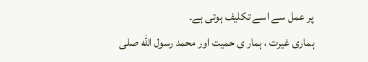پر عمل سے اسے تکلیف ہوتی ہے۔
ہماری غیرت ، ہمار ی حمیت اور محمد رسول الله صلی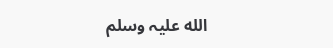الله علیہ وسلم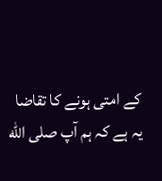کے امتی ہونے کا تقاضا یہ ہے کہ ہم آپ صلی الله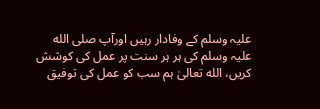علیہ وسلم کے وفادار رہیں اورآپ صلی الله علیہ وسلم کی ہر ہر سنت پر عمل کی کوشش کریں، الله تعالیٰ ہم سب کو عمل کی توفیق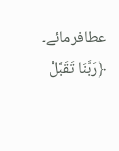عطافرمائے۔
﴿رَبَّنَا تَقَبَّلْ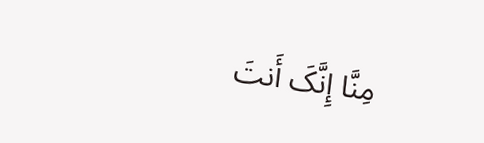مِنَّا إِنَّکَ أَنتَ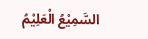السَّمِیْعُ الْعَلِیْمُ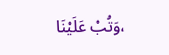،وَتُبْ عَلَیْنَا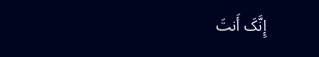إِنَّکَ أَنتَ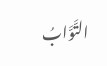التَّوَّابُ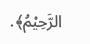الرَّحِیْمُ﴾․